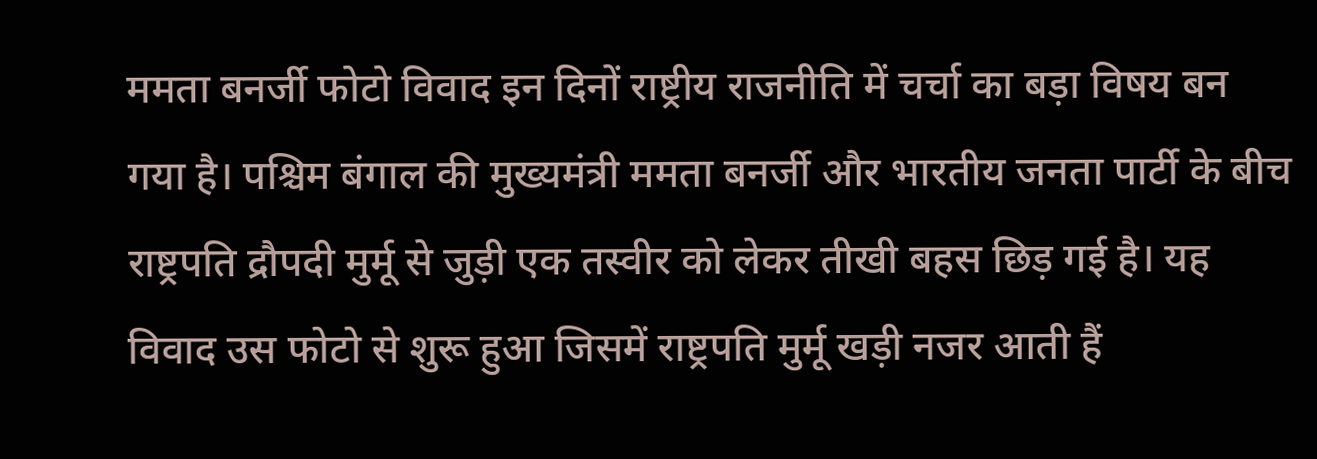ममता बनर्जी फोटो विवाद इन दिनों राष्ट्रीय राजनीति में चर्चा का बड़ा विषय बन गया है। पश्चिम बंगाल की मुख्यमंत्री ममता बनर्जी और भारतीय जनता पार्टी के बीच राष्ट्रपति द्रौपदी मुर्मू से जुड़ी एक तस्वीर को लेकर तीखी बहस छिड़ गई है। यह विवाद उस फोटो से शुरू हुआ जिसमें राष्ट्रपति मुर्मू खड़ी नजर आती हैं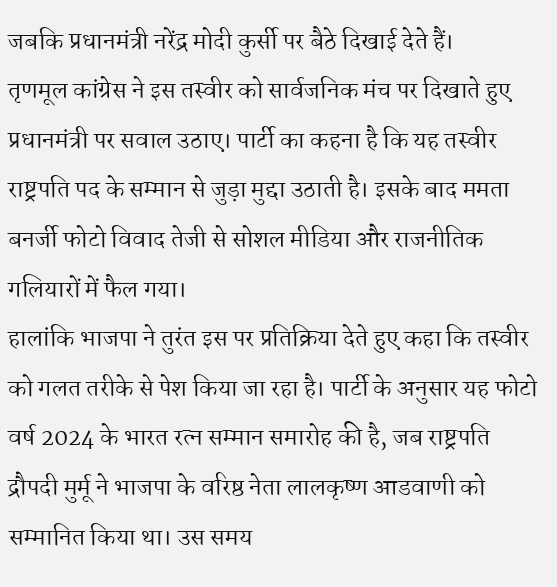जबकि प्रधानमंत्री नरेंद्र मोदी कुर्सी पर बैठे दिखाई देते हैं।
तृणमूल कांग्रेस ने इस तस्वीर को सार्वजनिक मंच पर दिखाते हुए प्रधानमंत्री पर सवाल उठाए। पार्टी का कहना है कि यह तस्वीर राष्ट्रपति पद के सम्मान से जुड़ा मुद्दा उठाती है। इसके बाद ममता बनर्जी फोटो विवाद तेजी से सोशल मीडिया और राजनीतिक गलियारों में फैल गया।
हालांकि भाजपा ने तुरंत इस पर प्रतिक्रिया देते हुए कहा कि तस्वीर को गलत तरीके से पेश किया जा रहा है। पार्टी के अनुसार यह फोटो वर्ष 2024 के भारत रत्न सम्मान समारोह की है, जब राष्ट्रपति द्रौपदी मुर्मू ने भाजपा के वरिष्ठ नेता लालकृष्ण आडवाणी को सम्मानित किया था। उस समय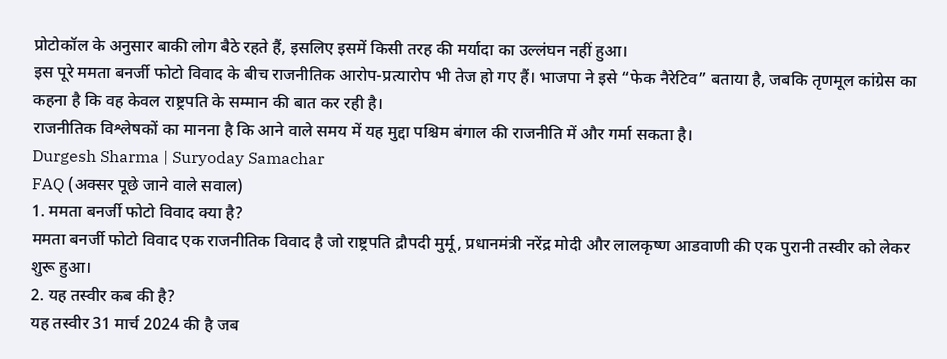प्रोटोकॉल के अनुसार बाकी लोग बैठे रहते हैं, इसलिए इसमें किसी तरह की मर्यादा का उल्लंघन नहीं हुआ।
इस पूरे ममता बनर्जी फोटो विवाद के बीच राजनीतिक आरोप-प्रत्यारोप भी तेज हो गए हैं। भाजपा ने इसे “फेक नैरेटिव” बताया है, जबकि तृणमूल कांग्रेस का कहना है कि वह केवल राष्ट्रपति के सम्मान की बात कर रही है।
राजनीतिक विश्लेषकों का मानना है कि आने वाले समय में यह मुद्दा पश्चिम बंगाल की राजनीति में और गर्मा सकता है।
Durgesh Sharma | Suryoday Samachar
FAQ (अक्सर पूछे जाने वाले सवाल)
1. ममता बनर्जी फोटो विवाद क्या है?
ममता बनर्जी फोटो विवाद एक राजनीतिक विवाद है जो राष्ट्रपति द्रौपदी मुर्मू, प्रधानमंत्री नरेंद्र मोदी और लालकृष्ण आडवाणी की एक पुरानी तस्वीर को लेकर शुरू हुआ।
2. यह तस्वीर कब की है?
यह तस्वीर 31 मार्च 2024 की है जब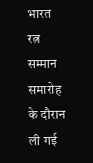भारत रत्न सम्मान समारोह के दौरान ली गई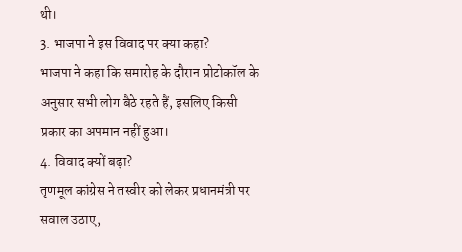थी।
3. भाजपा ने इस विवाद पर क्या कहा?
भाजपा ने कहा कि समारोह के दौरान प्रोटोकॉल के अनुसार सभी लोग बैठे रहते हैं, इसलिए किसी प्रकार का अपमान नहीं हुआ।
4. विवाद क्यों बढ़ा?
तृणमूल कांग्रेस ने तस्वीर को लेकर प्रधानमंत्री पर सवाल उठाए,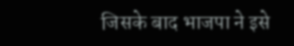जिसके बाद भाजपा ने इसे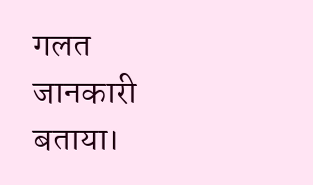गलत जानकारी बताया।